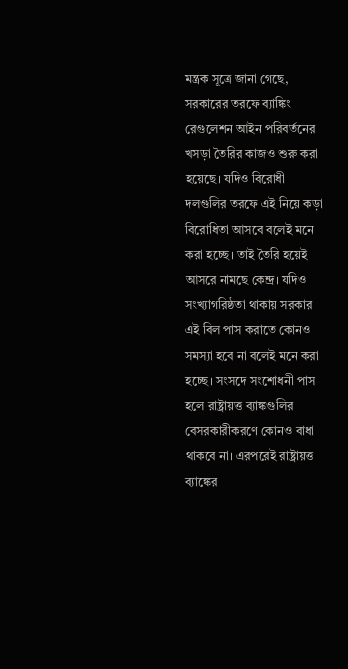মন্ত্রক সূত্রে জানা গেছে, সরকারের তরফে ব্যাঙ্কিং রেগুলেশন আইন পরিবর্তনের খসড়া তৈরির কাজও শুরু করা হয়েছে। যদিও বিরোধী দলগুলির তরফে এই নিয়ে কড়া বিরোধিতা আসবে বলেই মনে করা হচ্ছে। তাই তৈরি হয়েই আসরে নামছে কেন্দ্র। যদিও সংখ্যাগরিষ্ঠতা থাকায় সরকার এই বিল পাস করাতে কোনও সমস্যা হবে না বলেই মনে করা হচ্ছে। সংসদে সংশোধনী পাস হলে রাষ্ট্রায়ত্ত ব্যাঙ্কগুলির বেসরকারীকরণে কোনও বাধা থাকবে না। এরপরেই রাষ্ট্রায়ত্ত ব্যাঙ্কের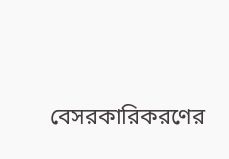বেসরকারিকরণের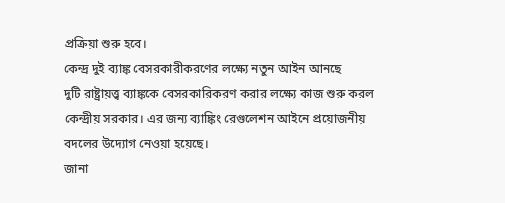প্রক্রিয়া শুরু হবে।
কেন্দ্র দুই ব্যাঙ্ক বেসরকারীকরণের লক্ষ্যে নতুন আইন আনছে
দুটি রাষ্ট্রায়ত্ত্ব ব্যাঙ্ককে বেসরকারিকরণ করার লক্ষ্যে কাজ শুরু করল কেন্দ্রীয় সরকার। এর জন্য ব্যাঙ্কিং রেগুলেশন আইনে প্রয়োজনীয় বদলের উদ্যোগ নেওয়া হয়েছে।
জানা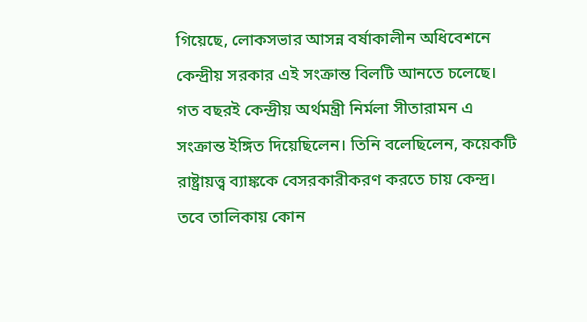গিয়েছে, লোকসভার আসন্ন বর্ষাকালীন অধিবেশনে কেন্দ্রীয় সরকার এই সংক্রান্ত বিলটি আনতে চলেছে। গত বছরই কেন্দ্রীয় অর্থমন্ত্রী নির্মলা সীতারামন এ সংক্রান্ত ইঙ্গিত দিয়েছিলেন। তিনি বলেছিলেন, কয়েকটি রাষ্ট্রায়ত্ত্ব ব্যাঙ্ককে বেসরকারীকরণ করতে চায় কেন্দ্র। তবে তালিকায় কোন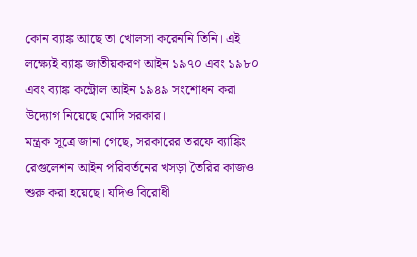কোন ব্যাঙ্ক আছে তা খোলসা করেননি তিনি। এই লক্ষ্যেই ব্যাঙ্ক জাতীয়করণ আইন ১৯৭০ এবং ১৯৮০ এবং ব্যাঙ্ক কন্ট্রোল আইন ১৯৪৯ সংশোধন করা উদ্যোগ নিয়েছে মোদি সরকার।
মন্ত্রক সূত্রে জানা গেছে, সরকারের তরফে ব্যাঙ্কিং রেগুলেশন আইন পরিবর্তনের খসড়া তৈরির কাজও শুরু করা হয়েছে। যদিও বিরোধী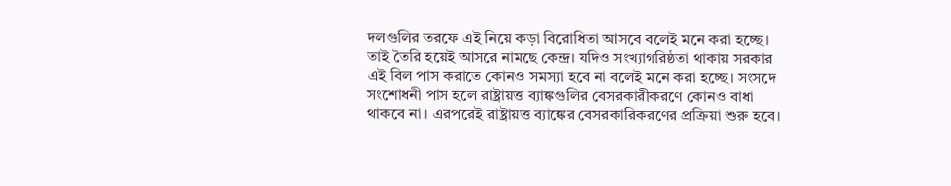দলগুলির তরফে এই নিয়ে কড়া বিরোধিতা আসবে বলেই মনে করা হচ্ছে। তাই তৈরি হয়েই আসরে নামছে কেন্দ্র। যদিও সংখ্যাগরিষ্ঠতা থাকায় সরকার এই বিল পাস করাতে কোনও সমস্যা হবে না বলেই মনে করা হচ্ছে। সংসদে সংশোধনী পাস হলে রাষ্ট্রায়ত্ত ব্যাঙ্কগুলির বেসরকারীকরণে কোনও বাধা থাকবে না। এরপরেই রাষ্ট্রায়ত্ত ব্যাঙ্কের বেসরকারিকরণের প্রক্রিয়া শুরু হবে।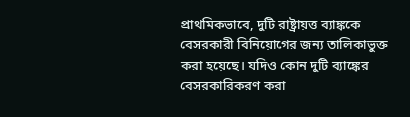প্রাথমিকভাবে, দুটি রাষ্ট্রায়ত্ত ব্যাঙ্ককে বেসরকারী বিনিয়োগের জন্য তালিকাভুক্ত করা হয়েছে। যদিও কোন দুটি ব্যাঙ্কের বেসরকারিকরণ করা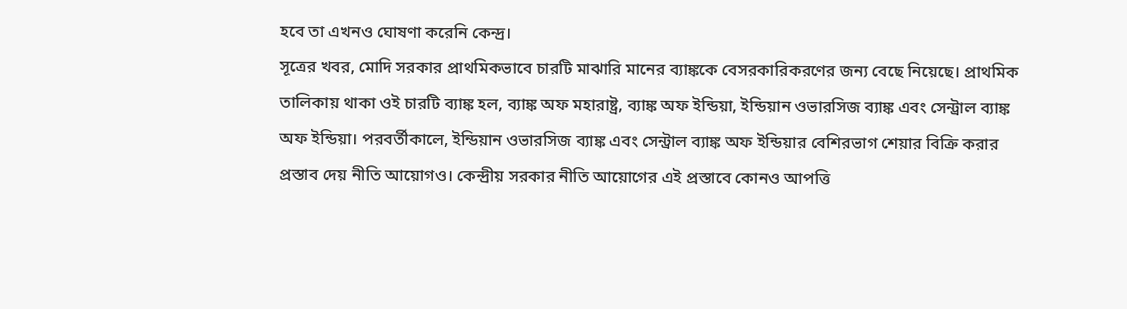হবে তা এখনও ঘোষণা করেনি কেন্দ্র।
সূত্রের খবর, মোদি সরকার প্রাথমিকভাবে চারটি মাঝারি মানের ব্যাঙ্ককে বেসরকারিকরণের জন্য বেছে নিয়েছে। প্রাথমিক তালিকায় থাকা ওই চারটি ব্যাঙ্ক হল, ব্যাঙ্ক অফ মহারাষ্ট্র, ব্যাঙ্ক অফ ইন্ডিয়া, ইন্ডিয়ান ওভারসিজ ব্যাঙ্ক এবং সেন্ট্রাল ব্যাঙ্ক অফ ইন্ডিয়া। পরবর্তীকালে, ইন্ডিয়ান ওভারসিজ ব্যাঙ্ক এবং সেন্ট্রাল ব্যাঙ্ক অফ ইন্ডিয়ার বেশিরভাগ শেয়ার বিক্রি করার প্রস্তাব দেয় নীতি আয়োগও। কেন্দ্রীয় সরকার নীতি আয়োগের এই প্রস্তাবে কোনও আপত্তি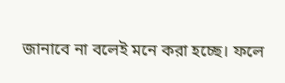জানাবে না বলেই মনে করা হচ্ছে। ফলে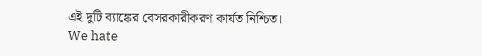এই দুটি ব্যাঙ্কের বেসরকারীকরণ কার্যত নিশ্চিত।
We hate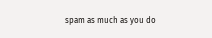spam as much as you do